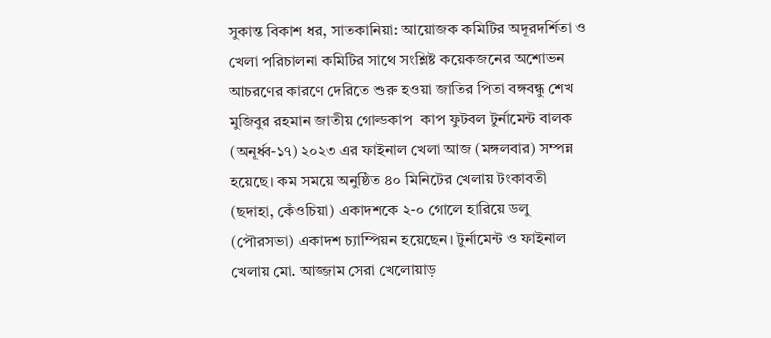সুকান্ত বিকাশ ধর, সাতকানিয়া: আয়োজক কমিটির অদূরদর্শিতা ও খেলা পরিচালনা কমিটির সাথে সংশ্লিষ্ট কয়েকজনের অশোভন আচরণের কারণে দেরিতে শুরু হওয়া জাতির পিতা বঙ্গবন্ধু শেখ মুজিবুর রহমান জাতীয় গোল্ডকাপ  কাপ ফুটবল টুর্নামেন্ট বালক (অনূর্ধ্ব-১৭) ২০২৩ এর ফাইনাল খেলা আজ (মঙ্গলবার) সম্পন্ন হয়েছে। কম সময়ে অনুষ্ঠিত ৪০ মিনিটের খেলায় টংকাবতী (ছদাহা, কেঁওচিয়া) একাদশকে ২-০ গোলে হারিয়ে ডলু (পৌরসভা) একাদশ চ্যাম্পিয়ন হয়েছেন। টুর্নামেন্ট ও ফাইনাল খেলায় মো. আজ্জাম সেরা খেলোয়াড়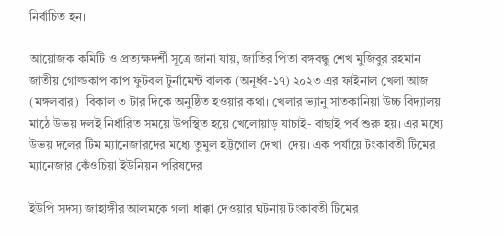নির্বাচিত হন।

আয়োজক কমিটি ও প্রত্যক্ষদর্শী সূত্রে জানা যায়, জাতির পিতা বঙ্গবন্ধু শেখ মুজিবুর রহমান জাতীয় গোল্ডকাপ কাপ ফুটবল টুর্নামেন্ট বালক (অনূর্ধ্ব-১৭) ২০২৩ এর ফাইনাল খেলা আজ (মঙ্গলবার)  বিকাল ৩ টার দিকে অনুষ্ঠিত হওয়ার কথা। খেলার ভ্যানু সাতকানিয়া উচ্চ বিদ্যালয় মাঠে উভয় দলই নির্ধারিত সময়ে উপস্থিত হয়ে খেলোয়াড় যাচাই- বাছাই পর্ব শুরু হয়। এর মধ্যে উভয় দলের টিম ম্যানেজারদের মধ্যে তুমুল হট্টগোল দেখা  দেয়। এক পর্যায়ে টংকাবতী টিমের ম্যানেজার কেঁওচিয়া ইউনিয়ন পরিষদের

ইউপি সদস্য জাহাঙ্গীর আলমকে গলা ধাক্কা দেওয়ার ঘটনায় টংকাবতী টিমের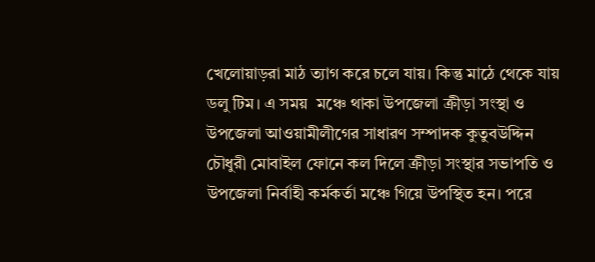খেলোয়াড়রা মাঠ ত্যাগ করে চলে যায়। কিন্তু মাঠে থেকে যায় ডলু টিম। এ সময়  মঞ্চে থাকা উপজেলা ক্রীড়া সংস্থা ও উপজেলা আওয়ামীলীগের সাধারণ সম্পাদক কুতুবউদ্দিন চৌধুরী মোবাইল ফোনে কল দিলে ক্রীড়া সংস্থার সভাপতি ও উপজেলা নির্বাহী কর্মকর্তা মঞ্চে গিয়ে উপস্থিত হন। পরে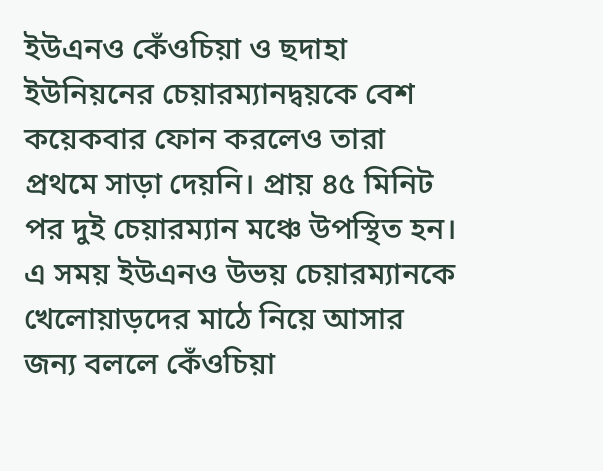ইউএনও কেঁওচিয়া ও ছদাহা ইউনিয়নের চেয়ারম্যানদ্বয়কে বেশ কয়েকবার ফোন করলেও তারা প্রথমে সাড়া দেয়নি। প্রায় ৪৫ মিনিট পর দুই চেয়ারম্যান মঞ্চে উপস্থিত হন। এ সময় ইউএনও উভয় চেয়ারম্যানকে খেলোয়াড়দের মাঠে নিয়ে আসার জন্য বললে কেঁওচিয়া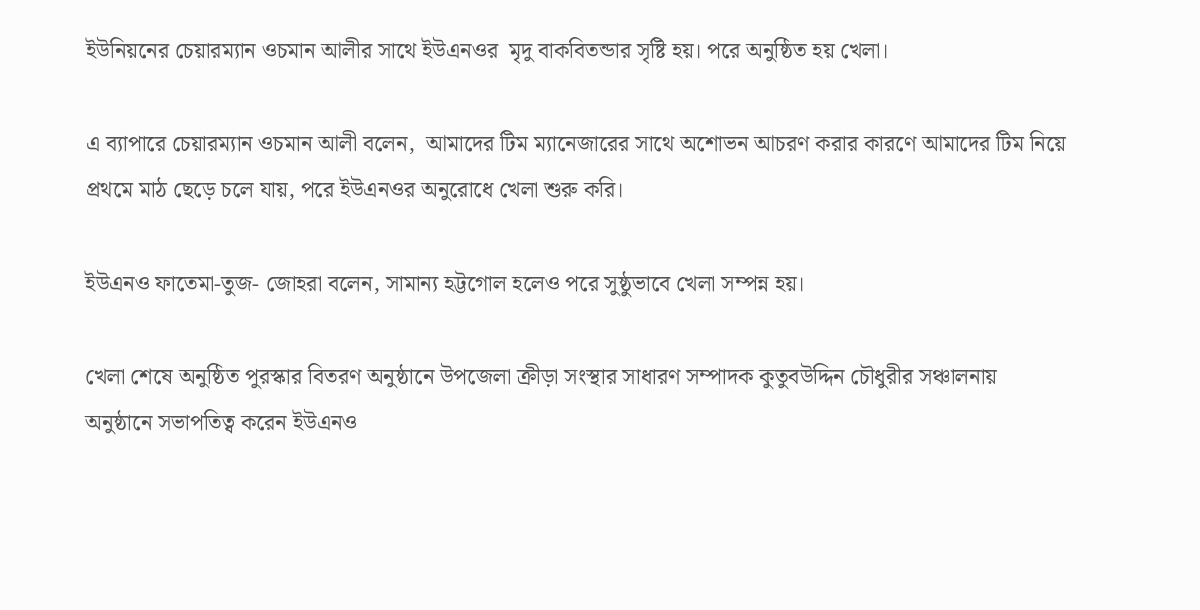ইউনিয়নের চেয়ারম্যান ওচমান আলীর সাথে ইউএনওর  মৃদু বাকবিতন্ডার সৃষ্টি হয়। পরে অনুষ্ঠিত হয় খেলা।

এ ব্যাপারে চেয়ারম্যান ওচমান আলী বলেন,  আমাদের টিম ম্যানেজারের সাথে অশোভন আচরণ করার কারণে আমাদের টিম নিয়ে প্রথমে মাঠ ছেড়ে চলে যায়, পরে ইউএনওর অনুরোধে খেলা শুরু করি।

ইউএনও ফাতেমা-তুজ- জোহরা বলেন, সামান্য হট্টগোল হলেও পরে সুষ্ঠুভাবে খেলা সম্পন্ন হয়।

খেলা শেষে অনুষ্ঠিত পুরস্কার বিতরণ অনুষ্ঠানে উপজেলা ক্রীড়া সংস্থার সাধারণ সম্পাদক কুতুবউদ্দিন চৌধুরীর সঞ্চালনায়  অনুষ্ঠানে সভাপতিত্ব করেন ইউএনও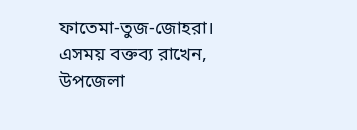ফাতেমা-তুজ-জোহরা। এসময় বক্তব্য রাখেন, উপজেলা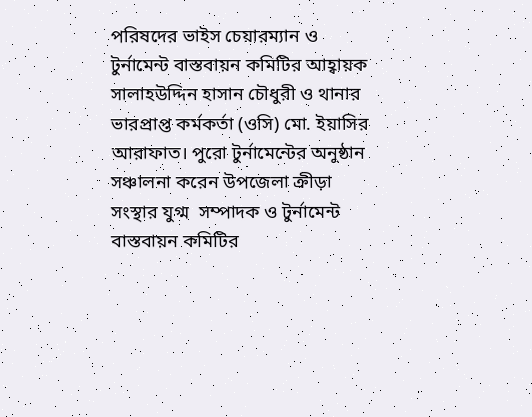পরিষদের ভাইস চেয়ারম্যান ও টুর্নামেন্ট বাস্তবায়ন কমিটির আহ্বায়ক সালাহউদ্দিন হাসান চৌধুরী ও থানার ভারপ্রাপ্ত কর্মকর্তা (ওসি) মো. ইয়াসির আরাফাত। পুরো টুর্নামেন্টের অনুষ্ঠান সঞ্চালনা করেন উপজেলা ক্রীড়া সংস্থার যুগ্ম  সম্পাদক ও টুর্নামেন্ট বাস্তবায়ন কমিটির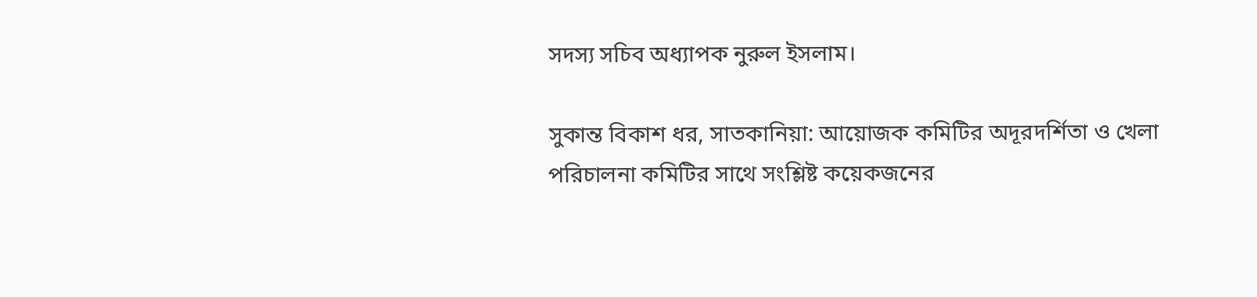সদস্য সচিব অধ্যাপক নুরুল ইসলাম।

সুকান্ত বিকাশ ধর, সাতকানিয়া: আয়োজক কমিটির অদূরদর্শিতা ও খেলা পরিচালনা কমিটির সাথে সংশ্লিষ্ট কয়েকজনের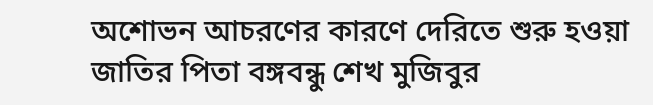অশোভন আচরণের কারণে দেরিতে শুরু হওয়া জাতির পিতা বঙ্গবন্ধু শেখ মুজিবুর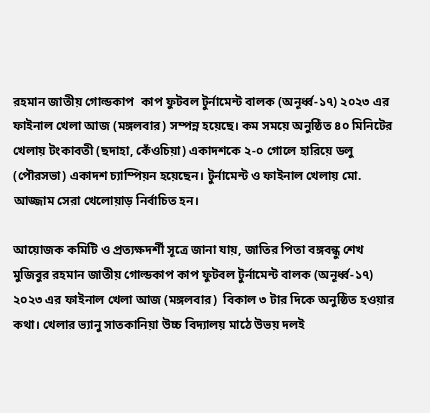রহমান জাতীয় গোল্ডকাপ  কাপ ফুটবল টুর্নামেন্ট বালক (অনূর্ধ্ব-১৭) ২০২৩ এর ফাইনাল খেলা আজ (মঙ্গলবার) সম্পন্ন হয়েছে। কম সময়ে অনুষ্ঠিত ৪০ মিনিটের খেলায় টংকাবতী (ছদাহা, কেঁওচিয়া) একাদশকে ২-০ গোলে হারিয়ে ডলু (পৌরসভা) একাদশ চ্যাম্পিয়ন হয়েছেন। টুর্নামেন্ট ও ফাইনাল খেলায় মো. আজ্জাম সেরা খেলোয়াড় নির্বাচিত হন।

আয়োজক কমিটি ও প্রত্যক্ষদর্শী সূত্রে জানা যায়, জাতির পিতা বঙ্গবন্ধু শেখ মুজিবুর রহমান জাতীয় গোল্ডকাপ কাপ ফুটবল টুর্নামেন্ট বালক (অনূর্ধ্ব-১৭) ২০২৩ এর ফাইনাল খেলা আজ (মঙ্গলবার)  বিকাল ৩ টার দিকে অনুষ্ঠিত হওয়ার কথা। খেলার ভ্যানু সাতকানিয়া উচ্চ বিদ্যালয় মাঠে উভয় দলই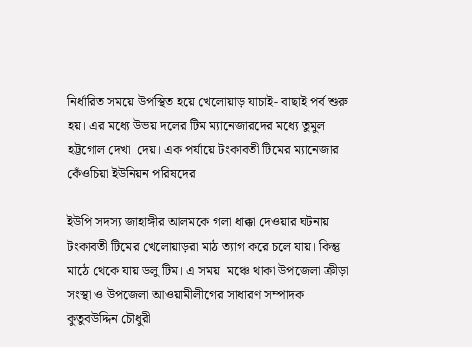নির্ধারিত সময়ে উপস্থিত হয়ে খেলোয়াড় যাচাই- বাছাই পর্ব শুরু হয়। এর মধ্যে উভয় দলের টিম ম্যানেজারদের মধ্যে তুমুল হট্টগোল দেখা  দেয়। এক পর্যায়ে টংকাবতী টিমের ম্যানেজার কেঁওচিয়া ইউনিয়ন পরিষদের

ইউপি সদস্য জাহাঙ্গীর আলমকে গলা ধাক্কা দেওয়ার ঘটনায় টংকাবতী টিমের খেলোয়াড়রা মাঠ ত্যাগ করে চলে যায়। কিন্তু মাঠে থেকে যায় ডলু টিম। এ সময়  মঞ্চে থাকা উপজেলা ক্রীড়া সংস্থা ও উপজেলা আওয়ামীলীগের সাধারণ সম্পাদক কুতুবউদ্দিন চৌধুরী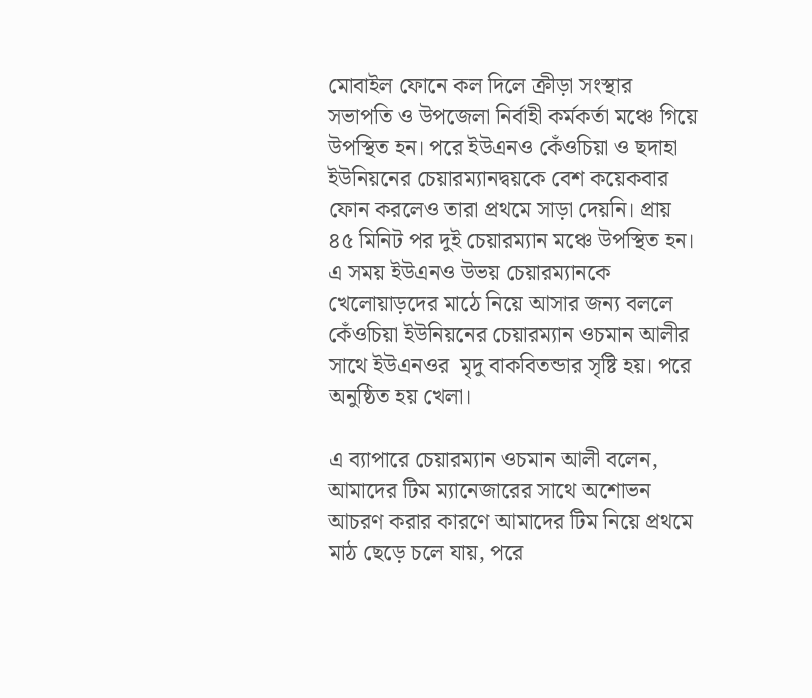মোবাইল ফোনে কল দিলে ক্রীড়া সংস্থার সভাপতি ও উপজেলা নির্বাহী কর্মকর্তা মঞ্চে গিয়ে উপস্থিত হন। পরে ইউএনও কেঁওচিয়া ও ছদাহা ইউনিয়নের চেয়ারম্যানদ্বয়কে বেশ কয়েকবার ফোন করলেও তারা প্রথমে সাড়া দেয়নি। প্রায় ৪৫ মিনিট পর দুই চেয়ারম্যান মঞ্চে উপস্থিত হন। এ সময় ইউএনও উভয় চেয়ারম্যানকে খেলোয়াড়দের মাঠে নিয়ে আসার জন্য বললে কেঁওচিয়া ইউনিয়নের চেয়ারম্যান ওচমান আলীর সাথে ইউএনওর  মৃদু বাকবিতন্ডার সৃষ্টি হয়। পরে অনুষ্ঠিত হয় খেলা।

এ ব্যাপারে চেয়ারম্যান ওচমান আলী বলেন,  আমাদের টিম ম্যানেজারের সাথে অশোভন আচরণ করার কারণে আমাদের টিম নিয়ে প্রথমে মাঠ ছেড়ে চলে যায়, পরে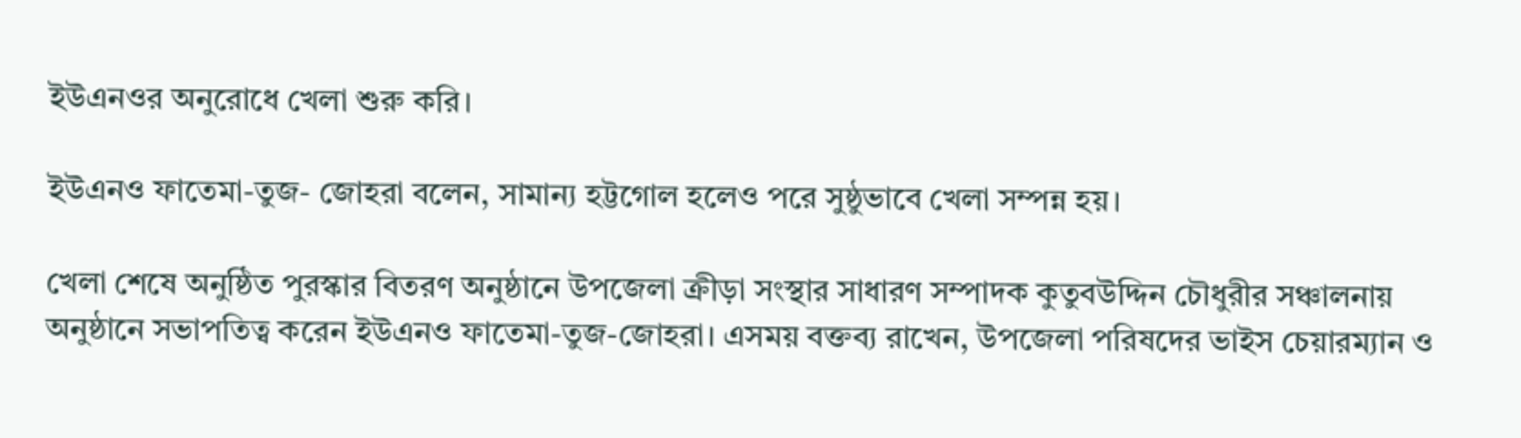ইউএনওর অনুরোধে খেলা শুরু করি।

ইউএনও ফাতেমা-তুজ- জোহরা বলেন, সামান্য হট্টগোল হলেও পরে সুষ্ঠুভাবে খেলা সম্পন্ন হয়।

খেলা শেষে অনুষ্ঠিত পুরস্কার বিতরণ অনুষ্ঠানে উপজেলা ক্রীড়া সংস্থার সাধারণ সম্পাদক কুতুবউদ্দিন চৌধুরীর সঞ্চালনায়  অনুষ্ঠানে সভাপতিত্ব করেন ইউএনও ফাতেমা-তুজ-জোহরা। এসময় বক্তব্য রাখেন, উপজেলা পরিষদের ভাইস চেয়ারম্যান ও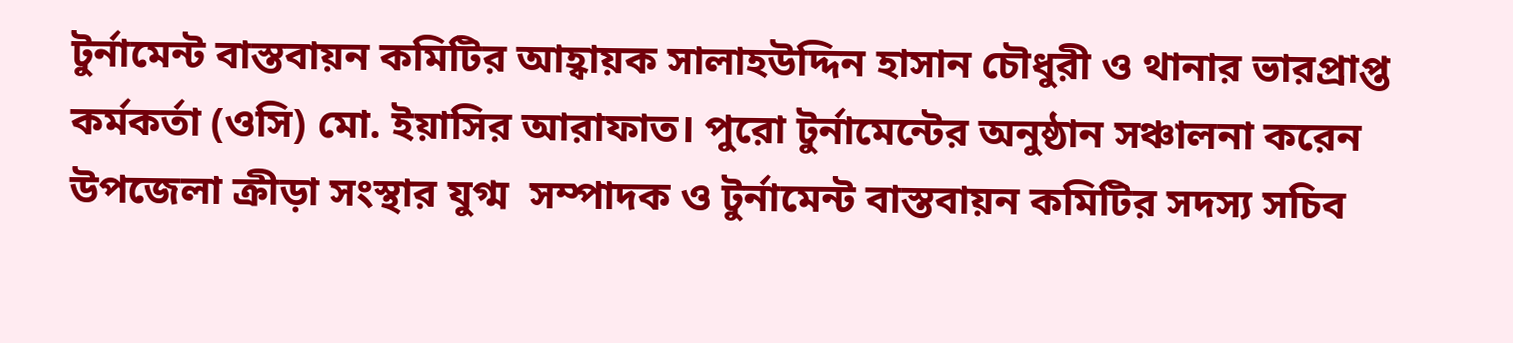টুর্নামেন্ট বাস্তবায়ন কমিটির আহ্বায়ক সালাহউদ্দিন হাসান চৌধুরী ও থানার ভারপ্রাপ্ত কর্মকর্তা (ওসি) মো. ইয়াসির আরাফাত। পুরো টুর্নামেন্টের অনুষ্ঠান সঞ্চালনা করেন উপজেলা ক্রীড়া সংস্থার যুগ্ম  সম্পাদক ও টুর্নামেন্ট বাস্তবায়ন কমিটির সদস্য সচিব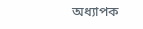অধ্যাপক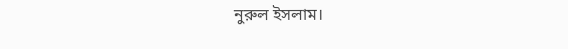নুরুল ইসলাম।